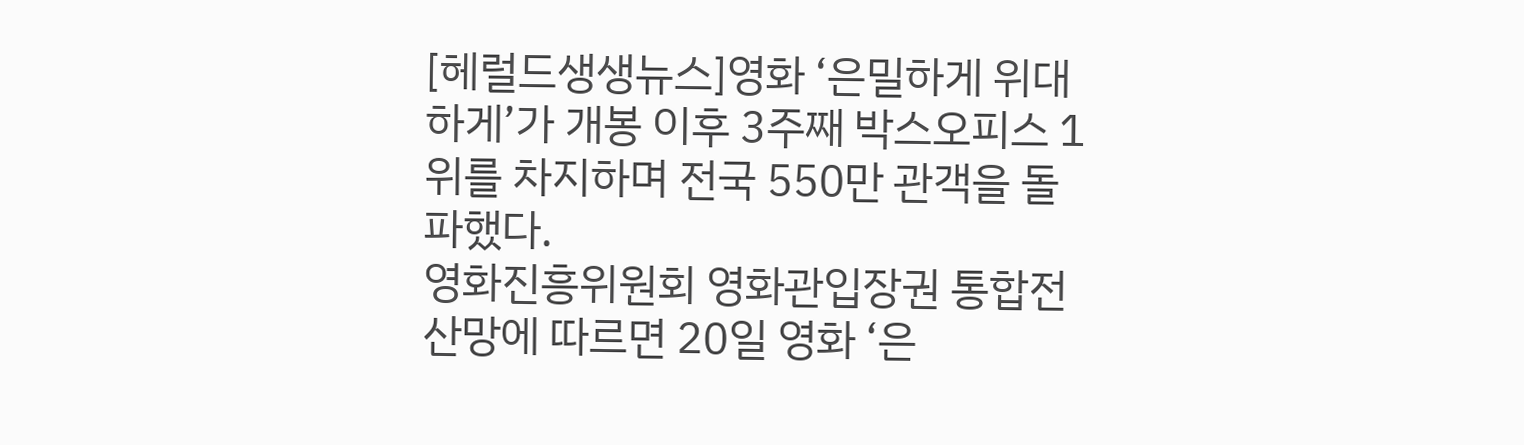[헤럴드생생뉴스]영화 ‘은밀하게 위대하게’가 개봉 이후 3주째 박스오피스 1위를 차지하며 전국 550만 관객을 돌파했다.
영화진흥위원회 영화관입장권 통합전산망에 따르면 20일 영화 ‘은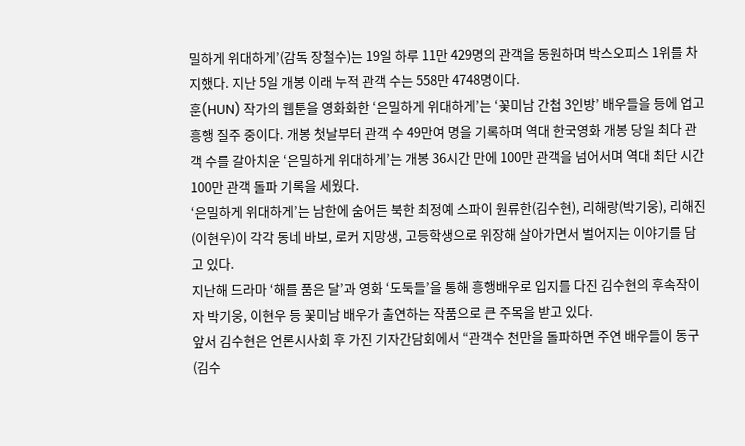밀하게 위대하게’(감독 장철수)는 19일 하루 11만 429명의 관객을 동원하며 박스오피스 1위를 차지했다. 지난 5일 개봉 이래 누적 관객 수는 558만 4748명이다.
훈(HUN) 작가의 웹툰을 영화화한 ‘은밀하게 위대하게’는 ‘꽃미남 간첩 3인방’ 배우들을 등에 업고 흥행 질주 중이다. 개봉 첫날부터 관객 수 49만여 명을 기록하며 역대 한국영화 개봉 당일 최다 관객 수를 갈아치운 ‘은밀하게 위대하게’는 개봉 36시간 만에 100만 관객을 넘어서며 역대 최단 시간 100만 관객 돌파 기록을 세웠다.
‘은밀하게 위대하게’는 남한에 숨어든 북한 최정예 스파이 원류한(김수현), 리해랑(박기웅), 리해진(이현우)이 각각 동네 바보, 로커 지망생, 고등학생으로 위장해 살아가면서 벌어지는 이야기를 담고 있다.
지난해 드라마 ‘해를 품은 달’과 영화 ‘도둑들’을 통해 흥행배우로 입지를 다진 김수현의 후속작이자 박기웅, 이현우 등 꽃미남 배우가 출연하는 작품으로 큰 주목을 받고 있다.
앞서 김수현은 언론시사회 후 가진 기자간담회에서 “관객수 천만을 돌파하면 주연 배우들이 동구(김수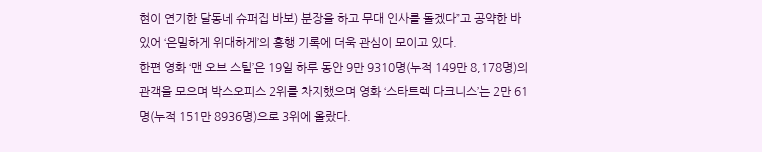현이 연기한 달동네 슈퍼집 바보) 분장을 하고 무대 인사를 돌겠다”고 공약한 바 있어 ‘은밀하게 위대하게’의 흥행 기록에 더욱 관심이 모이고 있다.
한편 영화 ‘맨 오브 스틸’은 19일 하루 동안 9만 9310명(누적 149만 8,178명)의 관객을 모으며 박스오피스 2위를 차지했으며 영화 ‘스타트렉 다크니스’는 2만 61명(누적 151만 8936명)으로 3위에 올랐다.